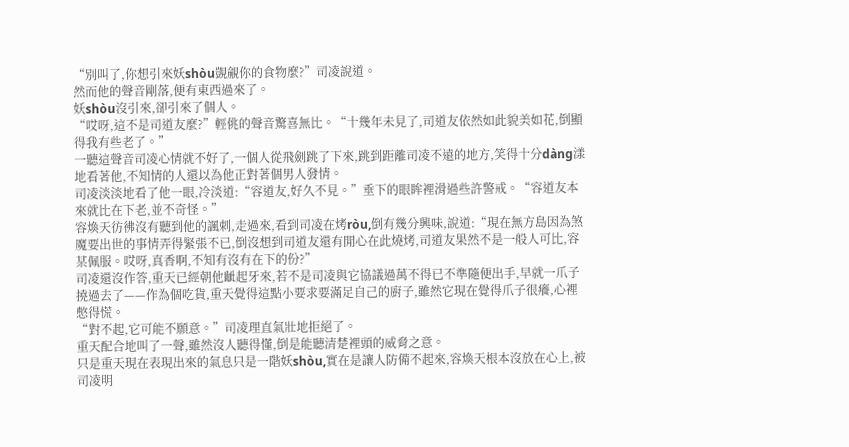“別叫了,你想引來妖shòu覬覦你的食物麼?”司凌說道。
然而他的聲音剛落,便有東西過來了。
妖shòu沒引來,卻引來了個人。
“哎呀,這不是司道友麼?”輕佻的聲音驚喜無比。“十幾年未見了,司道友依然如此貌美如花,倒顯得我有些老了。”
一聽這聲音司凌心情就不好了,一個人從飛劍跳了下來,跳到距離司凌不遠的地方,笑得十分dàng漾地看著他,不知情的人還以為他正對著個男人發情。
司凌淡淡地看了他一眼,冷淡道:“容道友,好久不見。”垂下的眼眸裡滑過些許警戒。“容道友本來就比在下老,並不奇怪。”
容煥天彷彿沒有聽到他的諷刺,走過來,看到司凌在烤ròu,倒有幾分興味,說道:“現在無方島因為煞魔要出世的事情弄得緊張不已,倒沒想到司道友還有閒心在此燒烤,司道友果然不是一般人可比,容某佩服。哎呀,真香啊,不知有沒有在下的份?”
司凌還沒作答,重天已經朝他齜起牙來,若不是司凌與它協議過萬不得已不準隨便出手,早就一爪子撓過去了——作為個吃貨,重天覺得這點小要求要滿足自己的廚子,雖然它現在覺得爪子很癢,心裡憋得慌。
“對不起,它可能不願意。”司凌理直氣壯地拒絕了。
重天配合地叫了一聲,雖然沒人聽得懂,倒是能聽清楚裡頭的威脅之意。
只是重天現在表現出來的氣息只是一階妖shòu,實在是讓人防備不起來,容煥天根本沒放在心上,被司凌明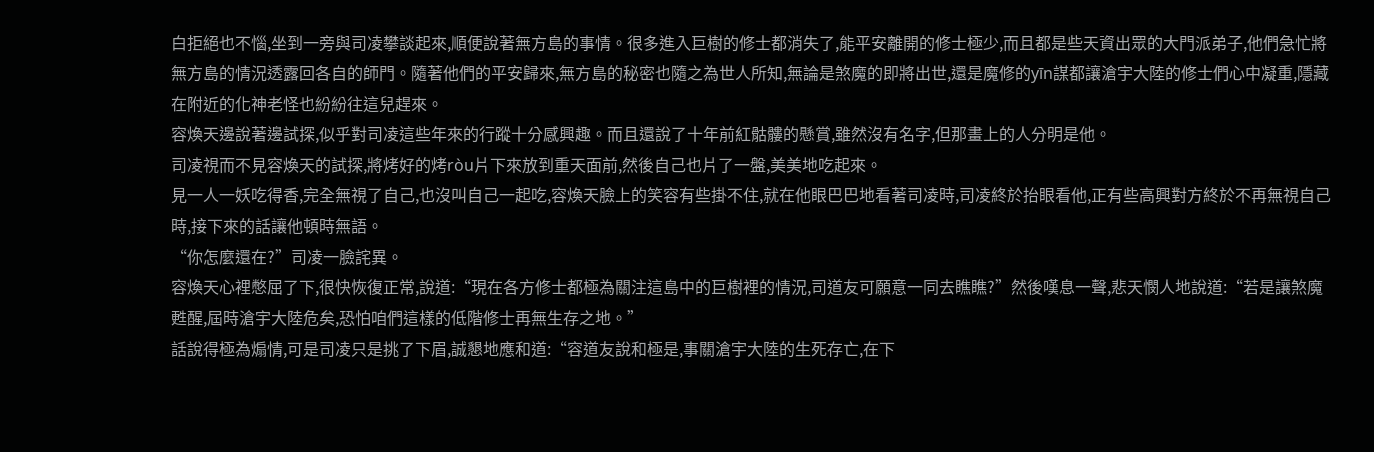白拒絕也不惱,坐到一旁與司凌攀談起來,順便說著無方島的事情。很多進入巨樹的修士都消失了,能平安離開的修士極少,而且都是些天資出眾的大門派弟子,他們急忙將無方島的情況透露回各自的師門。隨著他們的平安歸來,無方島的秘密也隨之為世人所知,無論是煞魔的即將出世,還是魔修的yīn謀都讓滄宇大陸的修士們心中凝重,隱藏在附近的化神老怪也紛紛往這兒趕來。
容煥天邊說著邊試探,似乎對司凌這些年來的行蹤十分感興趣。而且還說了十年前紅骷髏的懸賞,雖然沒有名字,但那畫上的人分明是他。
司凌視而不見容煥天的試探,將烤好的烤ròu片下來放到重天面前,然後自己也片了一盤,美美地吃起來。
見一人一妖吃得香,完全無視了自己,也沒叫自己一起吃,容煥天臉上的笑容有些掛不住,就在他眼巴巴地看著司凌時,司凌終於抬眼看他,正有些高興對方終於不再無視自己時,接下來的話讓他頓時無語。
“你怎麼還在?”司凌一臉詫異。
容煥天心裡憋屈了下,很快恢復正常,說道:“現在各方修士都極為關注這島中的巨樹裡的情況,司道友可願意一同去瞧瞧?”然後嘆息一聲,悲天憫人地說道:“若是讓煞魔甦醒,屆時滄宇大陸危矣,恐怕咱們這樣的低階修士再無生存之地。”
話說得極為煽情,可是司凌只是挑了下眉,誠懇地應和道:“容道友說和極是,事關滄宇大陸的生死存亡,在下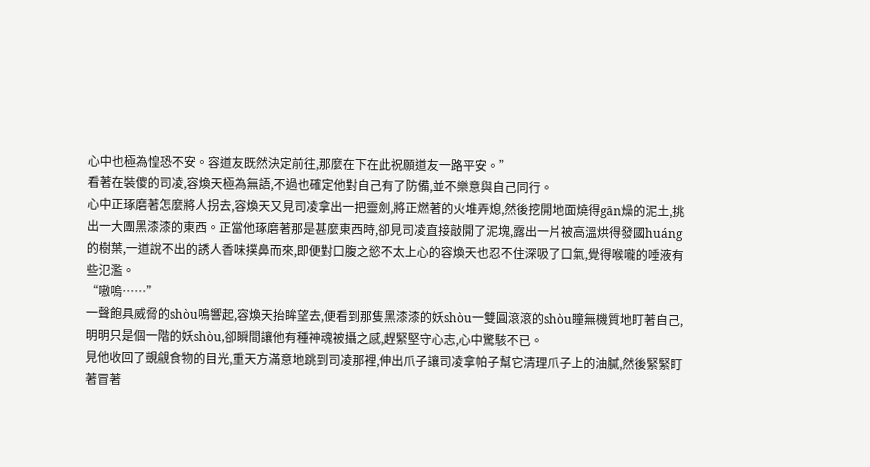心中也極為惶恐不安。容道友既然決定前往,那麼在下在此祝願道友一路平安。”
看著在裝傻的司凌,容煥天極為無語,不過也確定他對自己有了防備,並不樂意與自己同行。
心中正琢磨著怎麼將人拐去,容煥天又見司凌拿出一把靈劍,將正燃著的火堆弄熄,然後挖開地面燒得gān燥的泥土,挑出一大團黑漆漆的東西。正當他琢磨著那是甚麼東西時,卻見司凌直接敲開了泥塊,露出一片被高溫烘得發國huáng的樹葉,一道說不出的誘人香味撲鼻而來,即便對口腹之慾不太上心的容煥天也忍不住深吸了口氣,覺得喉嚨的唾液有些氾濫。
“嗷嗚……”
一聲飽具威脅的shòu鳴響起,容煥天抬眸望去,便看到那隻黑漆漆的妖shòu一雙圓滾滾的shòu瞳無機質地盯著自己,明明只是個一階的妖shòu,卻瞬間讓他有種神魂被攝之感,趕緊堅守心志,心中驚駭不已。
見他收回了覬覦食物的目光,重天方滿意地跳到司凌那裡,伸出爪子讓司凌拿帕子幫它清理爪子上的油膩,然後緊緊盯著冒著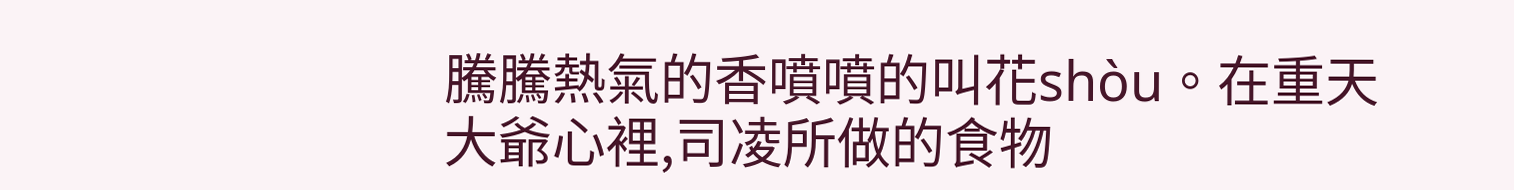騰騰熱氣的香噴噴的叫花shòu。在重天大爺心裡,司凌所做的食物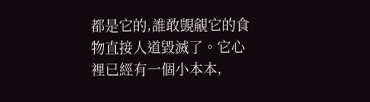都是它的,誰敢覬覦它的食物直接人道毀滅了。它心裡已經有一個小本本,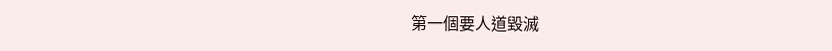第一個要人道毀滅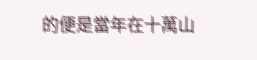的便是當年在十萬山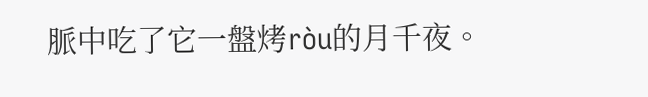脈中吃了它一盤烤ròu的月千夜。